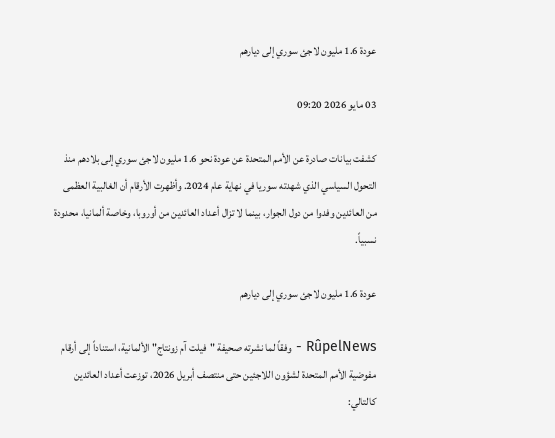عودة 1.6 مليون لاجئ سوري إلى ديارهم

03 مايو 2026 09:20

كشفت بيانات صادرة عن الأمم المتحدة عن عودة نحو 1.6 مليون لاجئ سوري إلى بلادهم منذ التحول السياسي الذي شهدته سوريا في نهاية عام 2024. وأظهرت الأرقام أن الغالبية العظمى من العائدين وفدوا من دول الجوار، بينما لا تزال أعداد العائدين من أوروبا، وخاصة ألمانيا، محدودة نسبياً.

عودة 1.6 مليون لاجئ سوري إلى ديارهم

RûpelNews - وفقاً لما نشرته صحيفة "فيلت آم زونتاج" الألمانية، استناداً إلى أرقام مفوضية الأمم المتحدة لشؤون اللاجئين حتى منتصف أبريل 2026، توزعت أعداد العائدين كالتالي: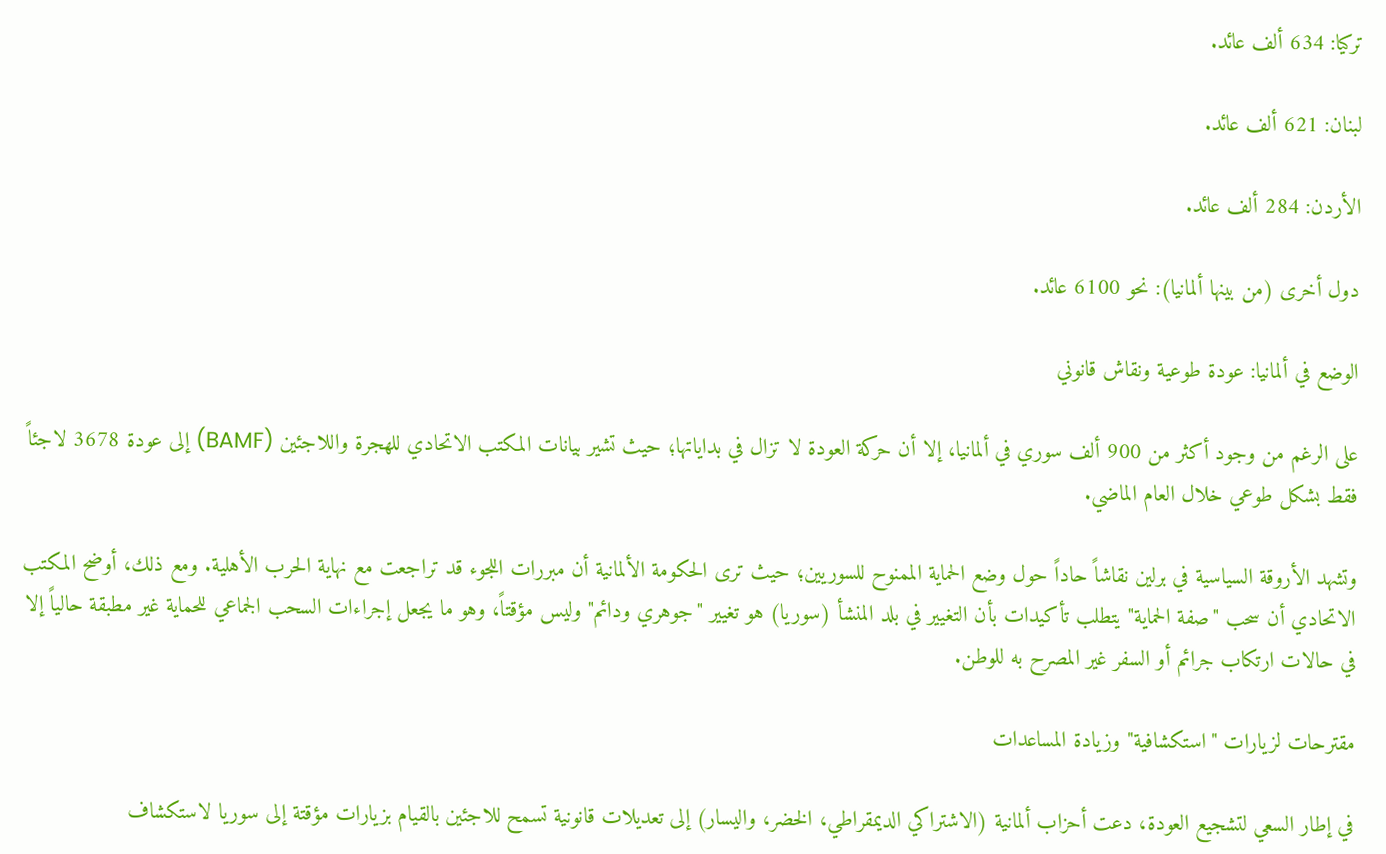تركيا: 634 ألف عائد.

لبنان: 621 ألف عائد.

الأردن: 284 ألف عائد.

دول أخرى (من بينها ألمانيا): نحو 6100 عائد.

الوضع في ألمانيا: عودة طوعية ونقاش قانوني

على الرغم من وجود أكثر من 900 ألف سوري في ألمانيا، إلا أن حركة العودة لا تزال في بداياتها؛ حيث تشير بيانات المكتب الاتحادي للهجرة واللاجئين (BAMF) إلى عودة 3678 لاجئاً فقط بشكل طوعي خلال العام الماضي.

وتشهد الأروقة السياسية في برلين نقاشاً حاداً حول وضع الحماية الممنوح للسوريين؛ حيث ترى الحكومة الألمانية أن مبررات اللجوء قد تراجعت مع نهاية الحرب الأهلية. ومع ذلك، أوضح المكتب الاتحادي أن سحب "صفة الحماية" يتطلب تأكيدات بأن التغيير في بلد المنشأ (سوريا) هو تغيير "جوهري ودائم" وليس مؤقتاً، وهو ما يجعل إجراءات السحب الجماعي للحماية غير مطبقة حالياً إلا في حالات ارتكاب جرائم أو السفر غير المصرح به للوطن.

مقترحات لزيارات "استكشافية" وزيادة المساعدات

في إطار السعي لتشجيع العودة، دعت أحزاب ألمانية (الاشتراكي الديمقراطي، الخضر، واليسار) إلى تعديلات قانونية تسمح للاجئين بالقيام بزيارات مؤقتة إلى سوريا لاستكشاف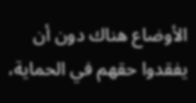الأوضاع هناك دون أن يفقدوا حقهم في الحماية،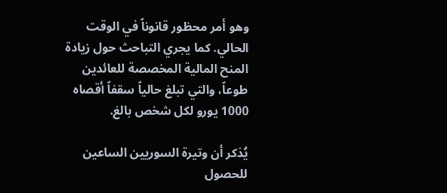وهو أمر محظور قانوناً في الوقت الحالي. كما يجري التباحث حول زيادة المنح المالية المخصصة للعائدين طوعاً، والتي تبلغ حالياً سقفاً أقصاه 1000 يورو لكل شخص بالغ.

يُذكر أن وتيرة السوريين الساعين للحصول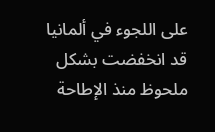على اللجوء في ألمانيا قد انخفضت بشكل ملحوظ منذ الإطاحة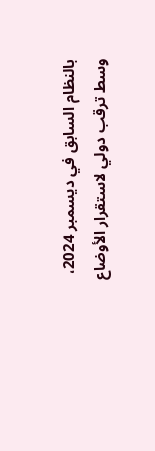بالنظام السابق في ديسمبر 2024، وسط ترقب دولي لاستقرار الأوضاع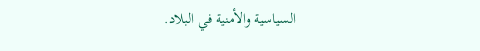السياسية والأمنية في البلاد.